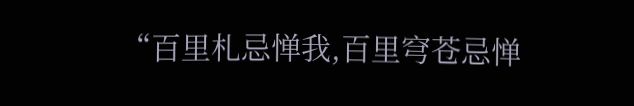“百里札忌惮我,百里穹苍忌惮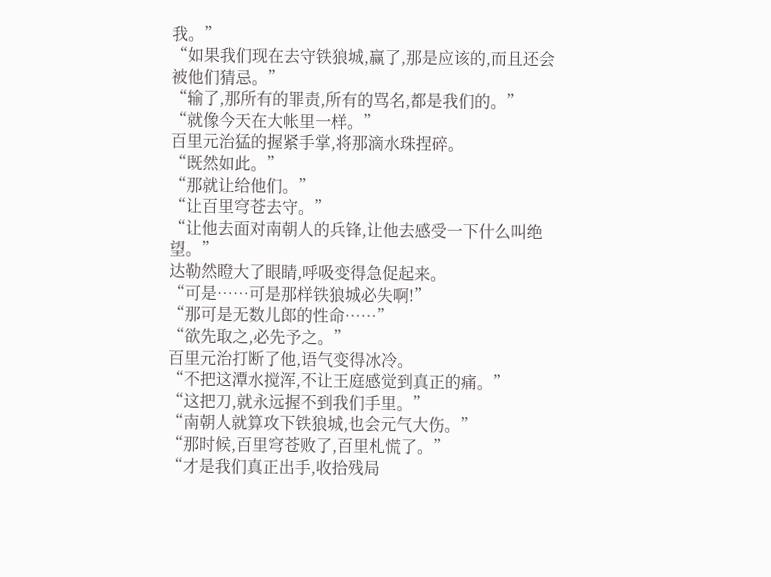我。”
“如果我们现在去守铁狼城,赢了,那是应该的,而且还会被他们猜忌。”
“输了,那所有的罪责,所有的骂名,都是我们的。”
“就像今天在大帐里一样。”
百里元治猛的握紧手掌,将那滴水珠捏碎。
“既然如此。”
“那就让给他们。”
“让百里穹苍去守。”
“让他去面对南朝人的兵锋,让他去感受一下什么叫绝望。”
达勒然瞪大了眼睛,呼吸变得急促起来。
“可是……可是那样铁狼城必失啊!”
“那可是无数儿郎的性命……”
“欲先取之,必先予之。”
百里元治打断了他,语气变得冰冷。
“不把这潭水搅浑,不让王庭感觉到真正的痛。”
“这把刀,就永远握不到我们手里。”
“南朝人就算攻下铁狼城,也会元气大伤。”
“那时候,百里穹苍败了,百里札慌了。”
“才是我们真正出手,收拾残局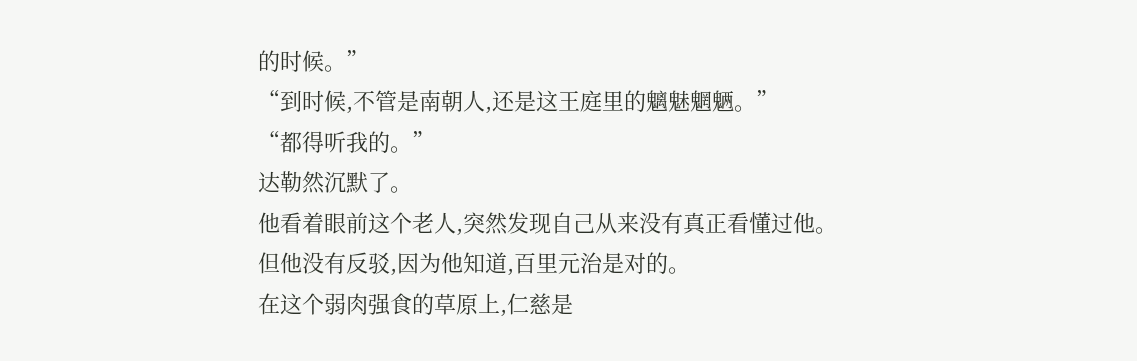的时候。”
“到时候,不管是南朝人,还是这王庭里的魑魅魍魉。”
“都得听我的。”
达勒然沉默了。
他看着眼前这个老人,突然发现自己从来没有真正看懂过他。
但他没有反驳,因为他知道,百里元治是对的。
在这个弱肉强食的草原上,仁慈是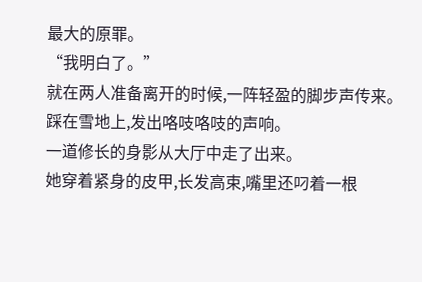最大的原罪。
“我明白了。”
就在两人准备离开的时候,一阵轻盈的脚步声传来。
踩在雪地上,发出咯吱咯吱的声响。
一道修长的身影从大厅中走了出来。
她穿着紧身的皮甲,长发高束,嘴里还叼着一根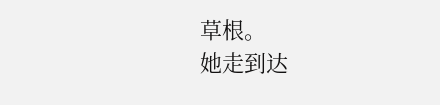草根。
她走到达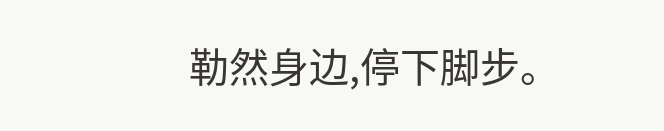勒然身边,停下脚步。